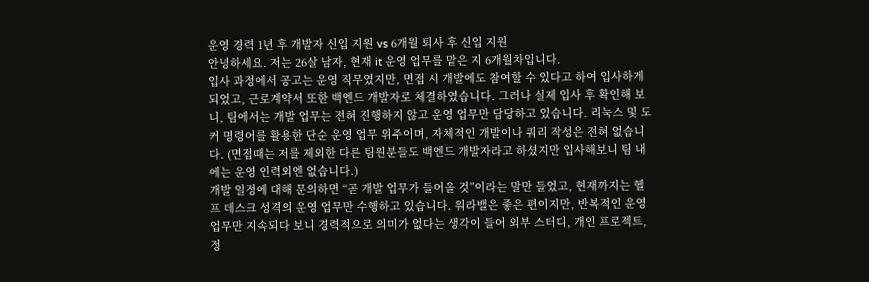운영 경력 1년 후 개발자 신입 지원 vs 6개월 퇴사 후 신입 지원
안녕하세요. 저는 26살 남자, 현재 it 운영 업무를 맡은 지 6개월차입니다.
입사 과정에서 공고는 운영 직무였지만, 면접 시 개발에도 참여할 수 있다고 하여 입사하게 되었고, 근로계약서 또한 백엔드 개발자로 체결하였습니다. 그러나 실제 입사 후 확인해 보니, 팀에서는 개발 업무는 전혀 진행하지 않고 운영 업무만 담당하고 있습니다. 리눅스 및 도커 명령어를 활용한 단순 운영 업무 위주이며, 자체적인 개발이나 쿼리 작성은 전혀 없습니다. (면접때는 저를 제외한 다른 팀원분들도 백엔드 개발자라고 하셨지만 입사해보니 팀 내에는 운영 인력외엔 없습니다.)
개발 일정에 대해 문의하면 “곧 개발 업무가 들어올 것”이라는 말만 들었고, 현재까지는 헬프 데스크 성격의 운영 업무만 수행하고 있습니다. 워라밸은 좋은 편이지만, 반복적인 운영 업무만 지속되다 보니 경력적으로 의미가 없다는 생각이 들어 외부 스터디, 개인 프로젝트, 정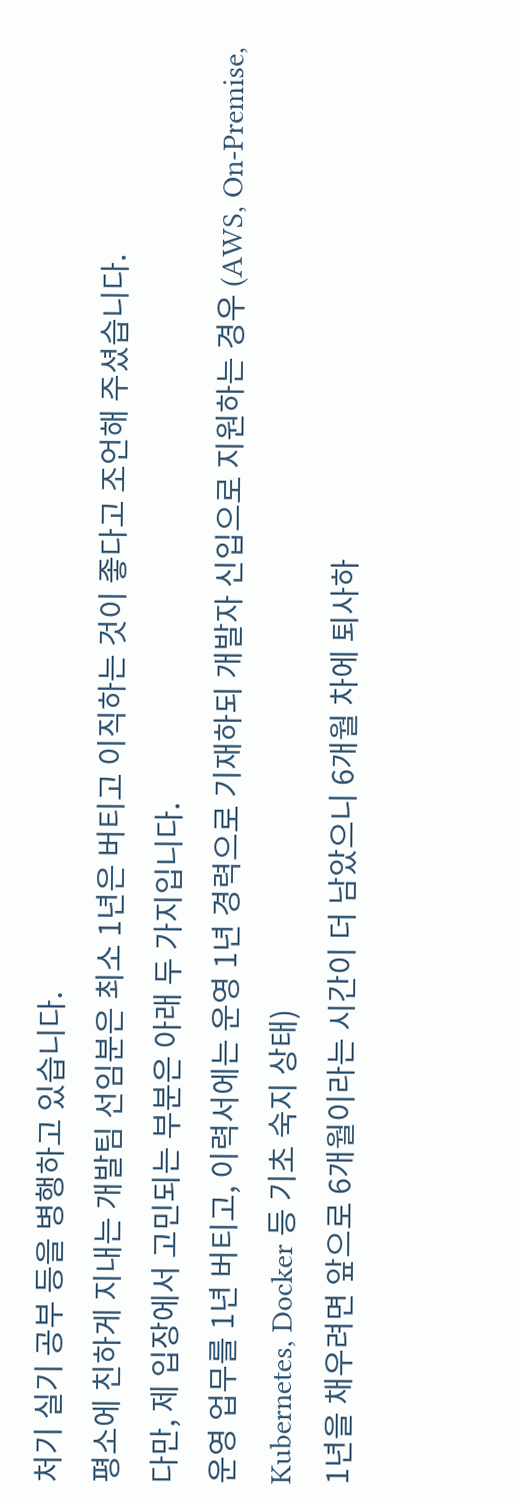처기 실기 공부 등을 병행하고 있습니다.
평소에 친하게 지내는 개발팀 선임분은 최소 1년은 버티고 이직하는 것이 좋다고 조언해 주셨습니다.
다만, 제 입장에서 고민되는 부분은 아래 두 가지입니다.
운영 업무를 1년 버티고, 이력서에는 운영 1년 경력으로 기재하되 개발자 신입으로 지원하는 경우 (AWS, On-Premise, Kubernetes, Docker 등 기초 숙지 상태)
1년을 채우려면 앞으로 6개월이라는 시간이 더 남았으니 6개월 차에 퇴사하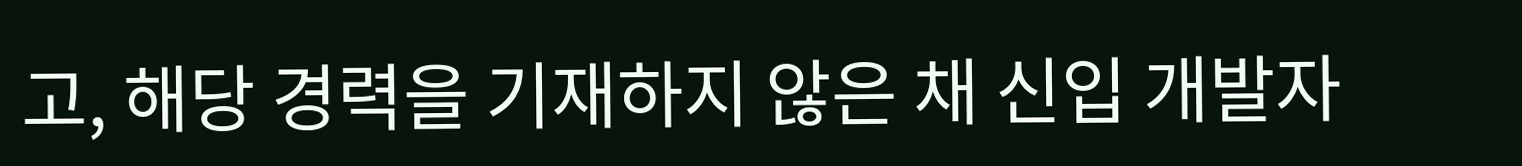고, 해당 경력을 기재하지 않은 채 신입 개발자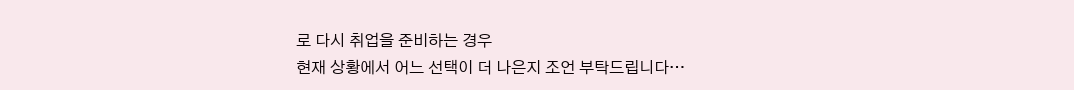로 다시 취업을 준비하는 경우
현재 상황에서 어느 선택이 더 나은지 조언 부탁드립니다…